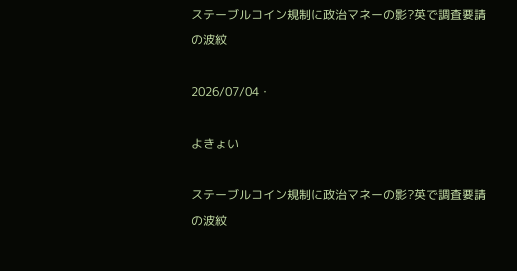ステーブルコイン規制に政治マネーの影?英で調査要請の波紋

2026/07/04・

よきょい

ステーブルコイン規制に政治マネーの影?英で調査要請の波紋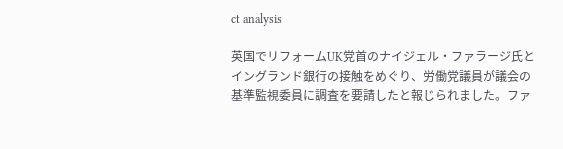ct analysis

英国でリフォームUK党首のナイジェル・ファラージ氏とイングランド銀行の接触をめぐり、労働党議員が議会の基準監視委員に調査を要請したと報じられました。ファ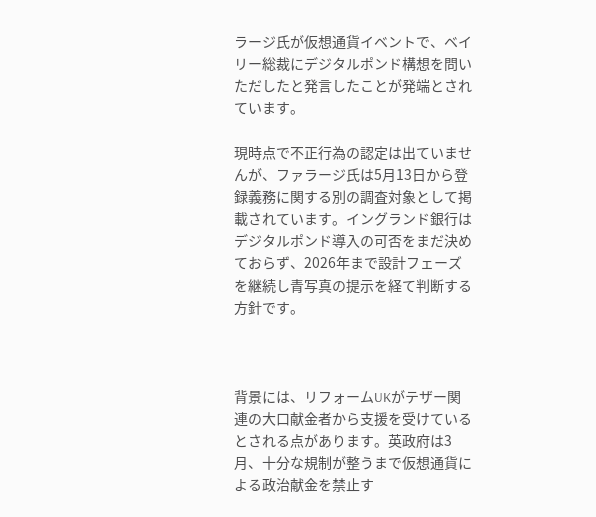ラージ氏が仮想通貨イベントで、ベイリー総裁にデジタルポンド構想を問いただしたと発言したことが発端とされています。

現時点で不正行為の認定は出ていませんが、ファラージ氏は5月13日から登録義務に関する別の調査対象として掲載されています。イングランド銀行はデジタルポンド導入の可否をまだ決めておらず、2026年まで設計フェーズを継続し青写真の提示を経て判断する方針です。



背景には、リフォームUKがテザー関連の大口献金者から支援を受けているとされる点があります。英政府は3月、十分な規制が整うまで仮想通貨による政治献金を禁止す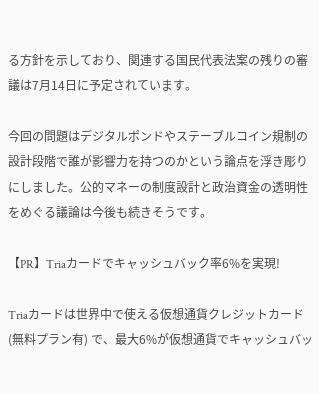る方針を示しており、関連する国民代表法案の残りの審議は7月14日に予定されています。

今回の問題はデジタルポンドやステーブルコイン規制の設計段階で誰が影響力を持つのかという論点を浮き彫りにしました。公的マネーの制度設計と政治資金の透明性をめぐる議論は今後も続きそうです。

【PR】Triaカードでキャッシュバック率6%を実現!

Triaカードは世界中で使える仮想通貨クレジットカード (無料プラン有) で、最大6%が仮想通貨でキャッシュバッ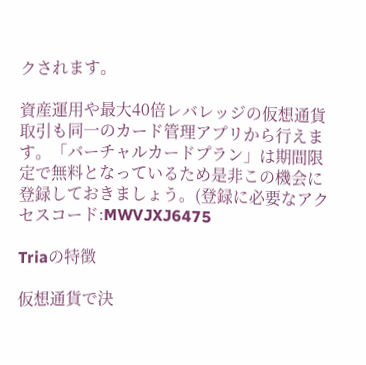クされます。

資産運用や最大40倍レバレッジの仮想通貨取引も同一のカード管理アプリから行えます。「バーチャルカードプラン」は期間限定で無料となっているため是非この機会に登録しておきましょう。(登録に必要なアクセスコード:MWVJXJ6475

Triaの特徴

仮想通貨で決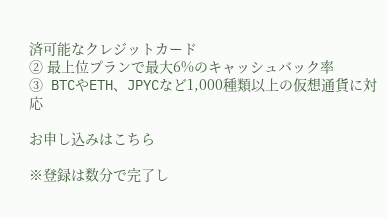済可能なクレジットカード
② 最上位プランで最大6%のキャッシュバック率
③ BTCやETH、JPYCなど1,000種類以上の仮想通貨に対応

お申し込みはこちら

※登録は数分で完了し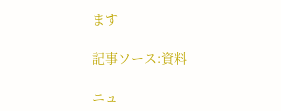ます

記事ソース:資料

ニュ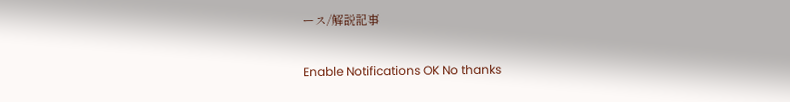ース/解説記事

Enable Notifications OK No thanks